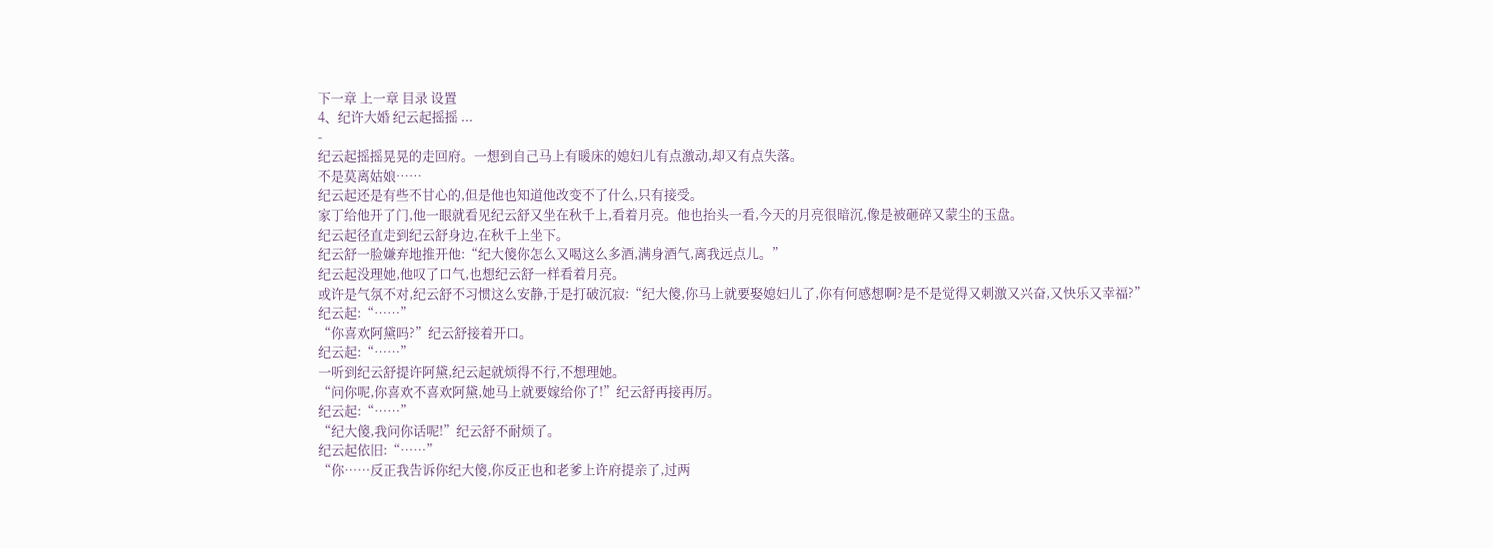下一章 上一章 目录 设置
4、纪许大婚 纪云起摇摇 ...
-
纪云起摇摇晃晃的走回府。一想到自己马上有暖床的媳妇儿有点激动,却又有点失落。
不是莫离姑娘……
纪云起还是有些不甘心的,但是他也知道他改变不了什么,只有接受。
家丁给他开了门,他一眼就看见纪云舒又坐在秋千上,看着月亮。他也抬头一看,今天的月亮很暗沉,像是被砸碎又蒙尘的玉盘。
纪云起径直走到纪云舒身边,在秋千上坐下。
纪云舒一脸嫌弃地推开他:“纪大傻你怎么又喝这么多酒,满身酒气,离我远点儿。”
纪云起没理她,他叹了口气,也想纪云舒一样看着月亮。
或许是气氛不对,纪云舒不习惯这么安静,于是打破沉寂:“纪大傻,你马上就要娶媳妇儿了,你有何感想啊?是不是觉得又刺激又兴奋,又快乐又幸福?”
纪云起:“……”
“你喜欢阿黛吗?”纪云舒接着开口。
纪云起:“……”
一听到纪云舒提许阿黛,纪云起就烦得不行,不想理她。
“问你呢,你喜欢不喜欢阿黛,她马上就要嫁给你了!”纪云舒再接再厉。
纪云起:“……”
“纪大傻,我问你话呢!”纪云舒不耐烦了。
纪云起依旧:“……”
“你……反正我告诉你纪大傻,你反正也和老爹上许府提亲了,过两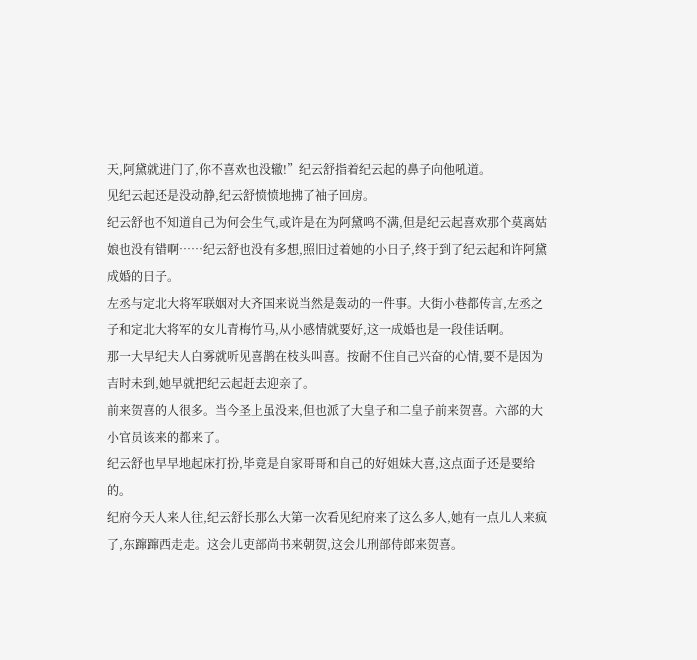天,阿黛就进门了,你不喜欢也没辙!”纪云舒指着纪云起的鼻子向他吼道。
见纪云起还是没动静,纪云舒愤愤地拂了袖子回房。
纪云舒也不知道自己为何会生气,或许是在为阿黛鸣不满,但是纪云起喜欢那个莫离姑娘也没有错啊……纪云舒也没有多想,照旧过着她的小日子,终于到了纪云起和许阿黛成婚的日子。
左丞与定北大将军联姻对大齐国来说当然是轰动的一件事。大街小巷都传言,左丞之子和定北大将军的女儿青梅竹马,从小感情就要好,这一成婚也是一段佳话啊。
那一大早纪夫人白雾就听见喜鹊在枝头叫喜。按耐不住自己兴奋的心情,要不是因为吉时未到,她早就把纪云起赶去迎亲了。
前来贺喜的人很多。当今圣上虽没来,但也派了大皇子和二皇子前来贺喜。六部的大小官员该来的都来了。
纪云舒也早早地起床打扮,毕竟是自家哥哥和自己的好姐妹大喜,这点面子还是要给的。
纪府今天人来人往,纪云舒长那么大第一次看见纪府来了这么多人,她有一点儿人来疯了,东蹿蹿西走走。这会儿吏部尚书来朝贺,这会儿刑部侍郎来贺喜。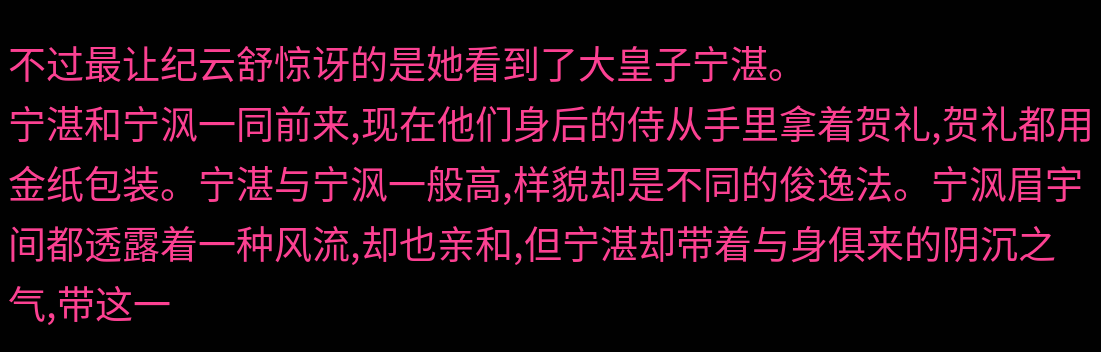不过最让纪云舒惊讶的是她看到了大皇子宁湛。
宁湛和宁沨一同前来,现在他们身后的侍从手里拿着贺礼,贺礼都用金纸包装。宁湛与宁沨一般高,样貌却是不同的俊逸法。宁沨眉宇间都透露着一种风流,却也亲和,但宁湛却带着与身俱来的阴沉之气,带这一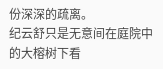份深深的疏离。
纪云舒只是无意间在庭院中的大榕树下看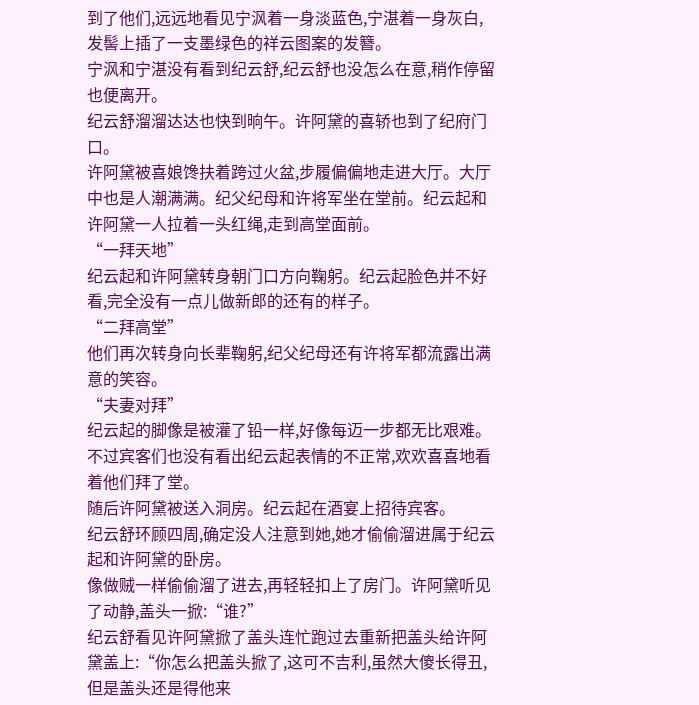到了他们,远远地看见宁沨着一身淡蓝色,宁湛着一身灰白,发髻上插了一支墨绿色的祥云图案的发簪。
宁沨和宁湛没有看到纪云舒,纪云舒也没怎么在意,稍作停留也便离开。
纪云舒溜溜达达也快到晌午。许阿黛的喜轿也到了纪府门口。
许阿黛被喜娘馋扶着跨过火盆,步履偏偏地走进大厅。大厅中也是人潮满满。纪父纪母和许将军坐在堂前。纪云起和许阿黛一人拉着一头红绳,走到高堂面前。
“一拜天地”
纪云起和许阿黛转身朝门口方向鞠躬。纪云起脸色并不好看,完全没有一点儿做新郎的还有的样子。
“二拜高堂”
他们再次转身向长辈鞠躬,纪父纪母还有许将军都流露出满意的笑容。
“夫妻对拜”
纪云起的脚像是被灌了铅一样,好像每迈一步都无比艰难。
不过宾客们也没有看出纪云起表情的不正常,欢欢喜喜地看着他们拜了堂。
随后许阿黛被送入洞房。纪云起在酒宴上招待宾客。
纪云舒环顾四周,确定没人注意到她,她才偷偷溜进属于纪云起和许阿黛的卧房。
像做贼一样偷偷溜了进去,再轻轻扣上了房门。许阿黛听见了动静,盖头一掀:“谁?”
纪云舒看见许阿黛掀了盖头连忙跑过去重新把盖头给许阿黛盖上:“你怎么把盖头掀了,这可不吉利,虽然大傻长得丑,但是盖头还是得他来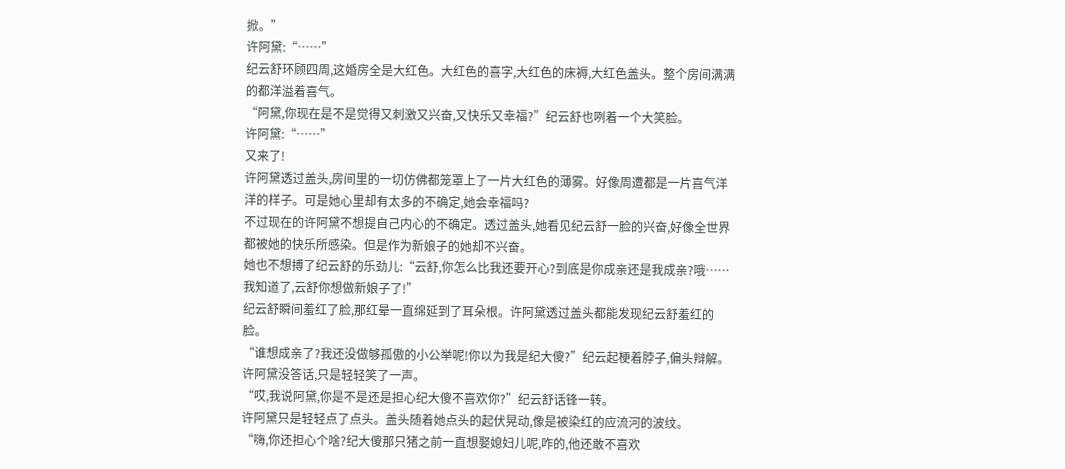掀。”
许阿黛:“……”
纪云舒环顾四周,这婚房全是大红色。大红色的喜字,大红色的床褥,大红色盖头。整个房间满满的都洋溢着喜气。
“阿黛,你现在是不是觉得又刺激又兴奋,又快乐又幸福?”纪云舒也咧着一个大笑脸。
许阿黛:“……”
又来了!
许阿黛透过盖头,房间里的一切仿佛都笼罩上了一片大红色的薄雾。好像周遭都是一片喜气洋洋的样子。可是她心里却有太多的不确定,她会幸福吗?
不过现在的许阿黛不想提自己内心的不确定。透过盖头,她看见纪云舒一脸的兴奋,好像全世界都被她的快乐所感染。但是作为新娘子的她却不兴奋。
她也不想搏了纪云舒的乐劲儿:“云舒,你怎么比我还要开心?到底是你成亲还是我成亲?哦……我知道了,云舒你想做新娘子了!”
纪云舒瞬间羞红了脸,那红晕一直绵延到了耳朵根。许阿黛透过盖头都能发现纪云舒羞红的脸。
“谁想成亲了?我还没做够孤傲的小公举呢!你以为我是纪大傻?”纪云起梗着脖子,偏头辩解。
许阿黛没答话,只是轻轻笑了一声。
“哎,我说阿黛,你是不是还是担心纪大傻不喜欢你?”纪云舒话锋一转。
许阿黛只是轻轻点了点头。盖头随着她点头的起伏晃动,像是被染红的应流河的波纹。
“嗨,你还担心个啥?纪大傻那只猪之前一直想娶媳妇儿呢,咋的,他还敢不喜欢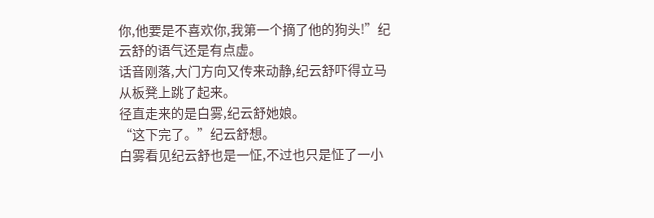你,他要是不喜欢你,我第一个摘了他的狗头!”纪云舒的语气还是有点虚。
话音刚落,大门方向又传来动静,纪云舒吓得立马从板凳上跳了起来。
径直走来的是白雾,纪云舒她娘。
“这下完了。”纪云舒想。
白雾看见纪云舒也是一怔,不过也只是怔了一小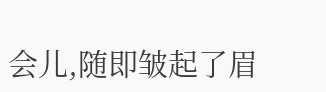会儿,随即皱起了眉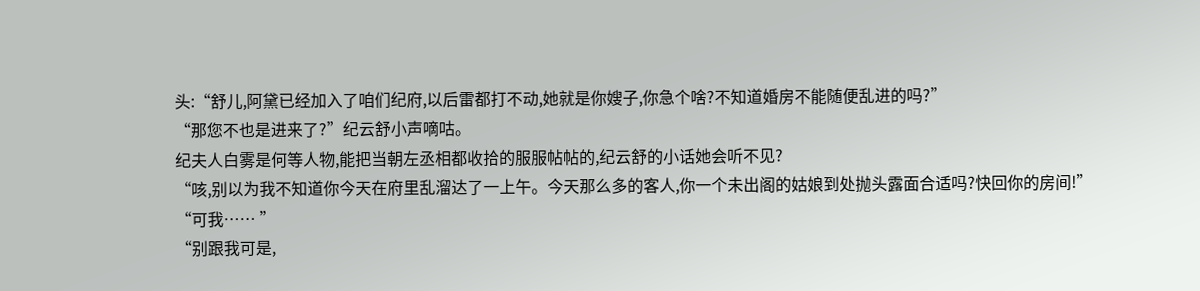头:“舒儿,阿黛已经加入了咱们纪府,以后雷都打不动,她就是你嫂子,你急个啥?不知道婚房不能随便乱进的吗?”
“那您不也是进来了?”纪云舒小声嘀咕。
纪夫人白雾是何等人物,能把当朝左丞相都收拾的服服帖帖的,纪云舒的小话她会听不见?
“咳,别以为我不知道你今天在府里乱溜达了一上午。今天那么多的客人,你一个未出阁的姑娘到处抛头露面合适吗?快回你的房间!”
“可我…… ”
“别跟我可是,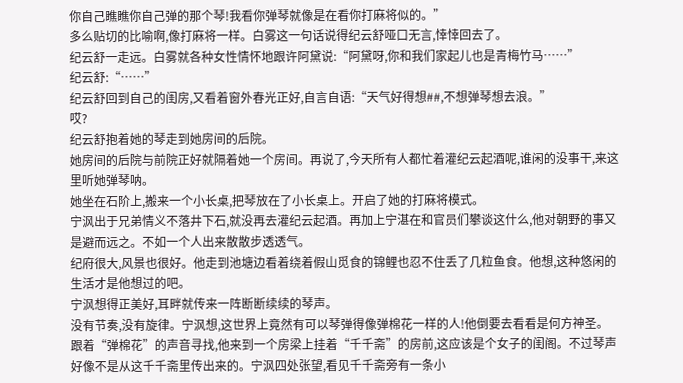你自己瞧瞧你自己弹的那个琴!我看你弹琴就像是在看你打麻将似的。”
多么贴切的比喻啊,像打麻将一样。白雾这一句话说得纪云舒哑口无言,悻悻回去了。
纪云舒一走远。白雾就各种女性情怀地跟许阿黛说:“阿黛呀,你和我们家起儿也是青梅竹马……”
纪云舒:“……”
纪云舒回到自己的闺房,又看着窗外春光正好,自言自语:“天气好得想##,不想弹琴想去浪。”
哎?
纪云舒抱着她的琴走到她房间的后院。
她房间的后院与前院正好就隔着她一个房间。再说了,今天所有人都忙着灌纪云起酒呢,谁闲的没事干,来这里听她弹琴呐。
她坐在石阶上,搬来一个小长桌,把琴放在了小长桌上。开启了她的打麻将模式。
宁沨出于兄弟情义不落井下石,就没再去灌纪云起酒。再加上宁湛在和官员们攀谈这什么,他对朝野的事又是避而远之。不如一个人出来散散步透透气。
纪府很大,风景也很好。他走到池塘边看着绕着假山觅食的锦鲤也忍不住丢了几粒鱼食。他想,这种悠闲的生活才是他想过的吧。
宁沨想得正美好,耳畔就传来一阵断断续续的琴声。
没有节奏,没有旋律。宁沨想,这世界上竟然有可以琴弹得像弹棉花一样的人!他倒要去看看是何方神圣。
跟着“弹棉花”的声音寻找,他来到一个房梁上挂着“千千斋”的房前,这应该是个女子的闺阁。不过琴声好像不是从这千千斋里传出来的。宁沨四处张望,看见千千斋旁有一条小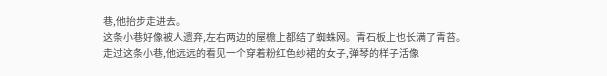巷,他抬步走进去。
这条小巷好像被人遗弃,左右两边的屋檐上都结了蜘蛛网。青石板上也长满了青苔。
走过这条小巷,他远远的看见一个穿着粉红色纱裙的女子,弹琴的样子活像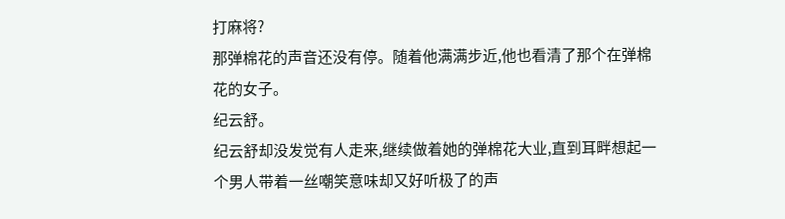打麻将?
那弹棉花的声音还没有停。随着他满满步近,他也看清了那个在弹棉花的女子。
纪云舒。
纪云舒却没发觉有人走来,继续做着她的弹棉花大业,直到耳畔想起一个男人带着一丝嘲笑意味却又好听极了的声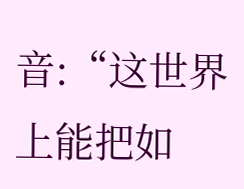音:“这世界上能把如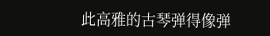此高雅的古琴弹得像弹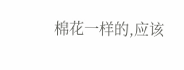棉花一样的,应该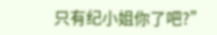只有纪小姐你了吧?”